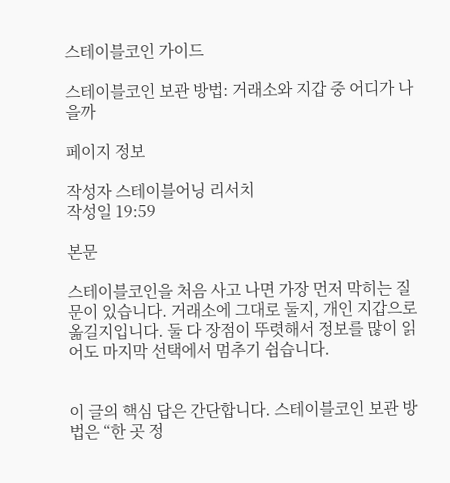스테이블코인 가이드

스테이블코인 보관 방법: 거래소와 지갑 중 어디가 나을까

페이지 정보

작성자 스테이블어닝 리서치
작성일 19:59

본문

스테이블코인을 처음 사고 나면 가장 먼저 막히는 질문이 있습니다. 거래소에 그대로 둘지, 개인 지갑으로 옮길지입니다. 둘 다 장점이 뚜렷해서 정보를 많이 읽어도 마지막 선택에서 멈추기 쉽습니다.


이 글의 핵심 답은 간단합니다. 스테이블코인 보관 방법은 “한 곳 정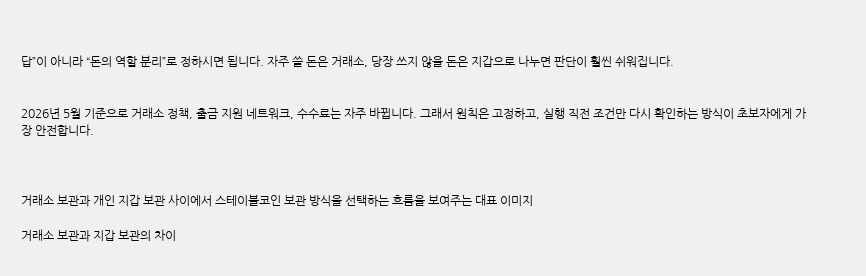답”이 아니라 “돈의 역할 분리”로 정하시면 됩니다. 자주 쓸 돈은 거래소, 당장 쓰지 않을 돈은 지갑으로 나누면 판단이 훨씬 쉬워집니다.


2026년 5월 기준으로 거래소 정책, 출금 지원 네트워크, 수수료는 자주 바뀝니다. 그래서 원칙은 고정하고, 실행 직전 조건만 다시 확인하는 방식이 초보자에게 가장 안전합니다.



거래소 보관과 개인 지갑 보관 사이에서 스테이블코인 보관 방식을 선택하는 흐름을 보여주는 대표 이미지

거래소 보관과 지갑 보관의 차이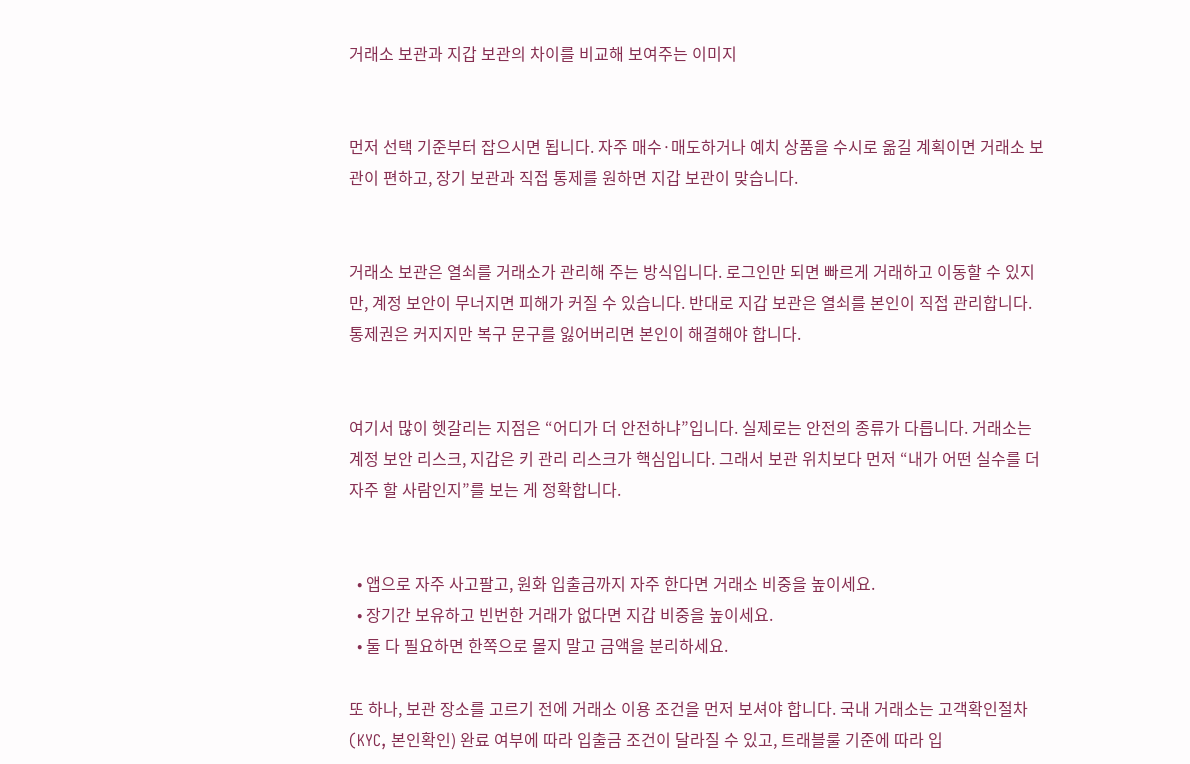거래소 보관과 지갑 보관의 차이를 비교해 보여주는 이미지


먼저 선택 기준부터 잡으시면 됩니다. 자주 매수·매도하거나 예치 상품을 수시로 옮길 계획이면 거래소 보관이 편하고, 장기 보관과 직접 통제를 원하면 지갑 보관이 맞습니다.


거래소 보관은 열쇠를 거래소가 관리해 주는 방식입니다. 로그인만 되면 빠르게 거래하고 이동할 수 있지만, 계정 보안이 무너지면 피해가 커질 수 있습니다. 반대로 지갑 보관은 열쇠를 본인이 직접 관리합니다. 통제권은 커지지만 복구 문구를 잃어버리면 본인이 해결해야 합니다.


여기서 많이 헷갈리는 지점은 “어디가 더 안전하냐”입니다. 실제로는 안전의 종류가 다릅니다. 거래소는 계정 보안 리스크, 지갑은 키 관리 리스크가 핵심입니다. 그래서 보관 위치보다 먼저 “내가 어떤 실수를 더 자주 할 사람인지”를 보는 게 정확합니다.


  • 앱으로 자주 사고팔고, 원화 입출금까지 자주 한다면 거래소 비중을 높이세요.
  • 장기간 보유하고 빈번한 거래가 없다면 지갑 비중을 높이세요.
  • 둘 다 필요하면 한쪽으로 몰지 말고 금액을 분리하세요.

또 하나, 보관 장소를 고르기 전에 거래소 이용 조건을 먼저 보셔야 합니다. 국내 거래소는 고객확인절차(KYC, 본인확인) 완료 여부에 따라 입출금 조건이 달라질 수 있고, 트래블룰 기준에 따라 입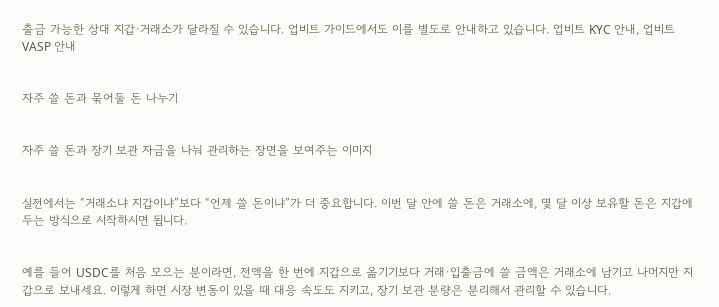출금 가능한 상대 지갑·거래소가 달라질 수 있습니다. 업비트 가이드에서도 이를 별도로 안내하고 있습니다. 업비트 KYC 안내, 업비트 VASP 안내


자주 쓸 돈과 묶어둘 돈 나누기


자주 쓸 돈과 장기 보관 자금을 나눠 관리하는 장면을 보여주는 이미지


실전에서는 “거래소냐 지갑이냐”보다 “언제 쓸 돈이냐”가 더 중요합니다. 이번 달 안에 쓸 돈은 거래소에, 몇 달 이상 보유할 돈은 지갑에 두는 방식으로 시작하시면 됩니다.


예를 들어 USDC를 처음 모으는 분이라면, 전액을 한 번에 지갑으로 옮기기보다 거래·입출금에 쓸 금액은 거래소에 남기고 나머지만 지갑으로 보내세요. 이렇게 하면 시장 변동이 있을 때 대응 속도도 지키고, 장기 보관 분량은 분리해서 관리할 수 있습니다.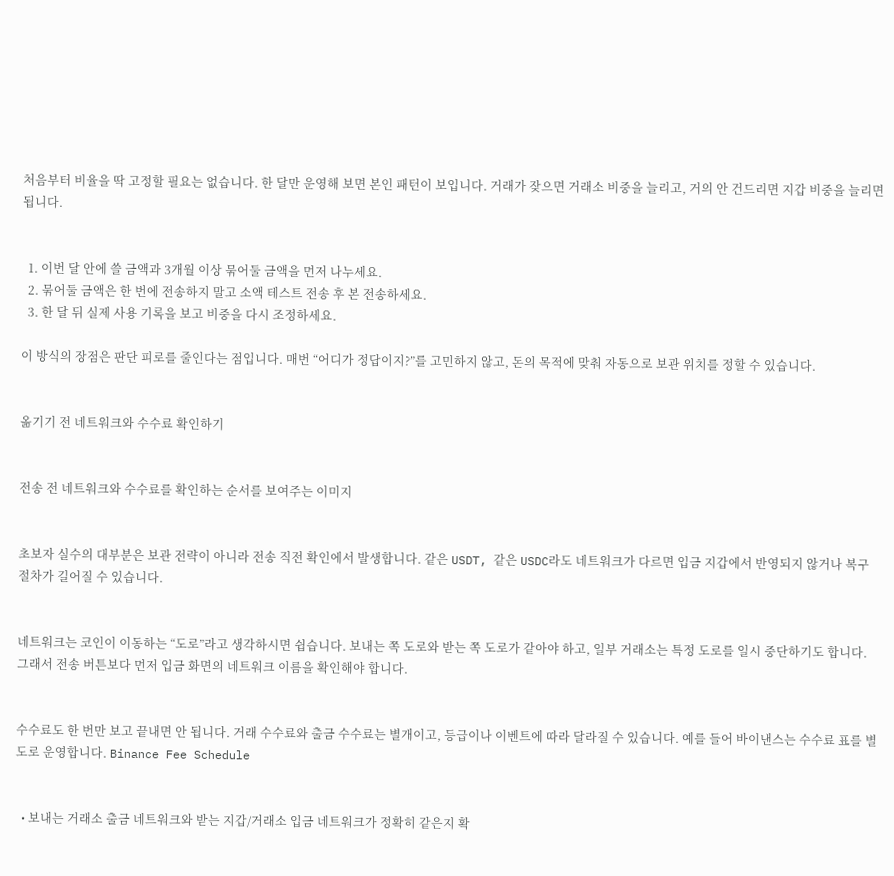처음부터 비율을 딱 고정할 필요는 없습니다. 한 달만 운영해 보면 본인 패턴이 보입니다. 거래가 잦으면 거래소 비중을 늘리고, 거의 안 건드리면 지갑 비중을 늘리면 됩니다.


  1. 이번 달 안에 쓸 금액과 3개월 이상 묶어둘 금액을 먼저 나누세요.
  2. 묶어둘 금액은 한 번에 전송하지 말고 소액 테스트 전송 후 본 전송하세요.
  3. 한 달 뒤 실제 사용 기록을 보고 비중을 다시 조정하세요.

이 방식의 장점은 판단 피로를 줄인다는 점입니다. 매번 “어디가 정답이지?”를 고민하지 않고, 돈의 목적에 맞춰 자동으로 보관 위치를 정할 수 있습니다.


옮기기 전 네트워크와 수수료 확인하기


전송 전 네트워크와 수수료를 확인하는 순서를 보여주는 이미지


초보자 실수의 대부분은 보관 전략이 아니라 전송 직전 확인에서 발생합니다. 같은 USDT, 같은 USDC라도 네트워크가 다르면 입금 지갑에서 반영되지 않거나 복구 절차가 길어질 수 있습니다.


네트워크는 코인이 이동하는 “도로”라고 생각하시면 쉽습니다. 보내는 쪽 도로와 받는 쪽 도로가 같아야 하고, 일부 거래소는 특정 도로를 일시 중단하기도 합니다. 그래서 전송 버튼보다 먼저 입금 화면의 네트워크 이름을 확인해야 합니다.


수수료도 한 번만 보고 끝내면 안 됩니다. 거래 수수료와 출금 수수료는 별개이고, 등급이나 이벤트에 따라 달라질 수 있습니다. 예를 들어 바이낸스는 수수료 표를 별도로 운영합니다. Binance Fee Schedule


  • 보내는 거래소 출금 네트워크와 받는 지갑/거래소 입금 네트워크가 정확히 같은지 확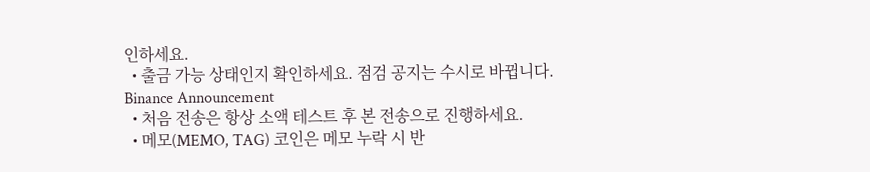인하세요.
  • 출금 가능 상태인지 확인하세요. 점검 공지는 수시로 바뀝니다. Binance Announcement
  • 처음 전송은 항상 소액 테스트 후 본 전송으로 진행하세요.
  • 메모(MEMO, TAG) 코인은 메모 누락 시 반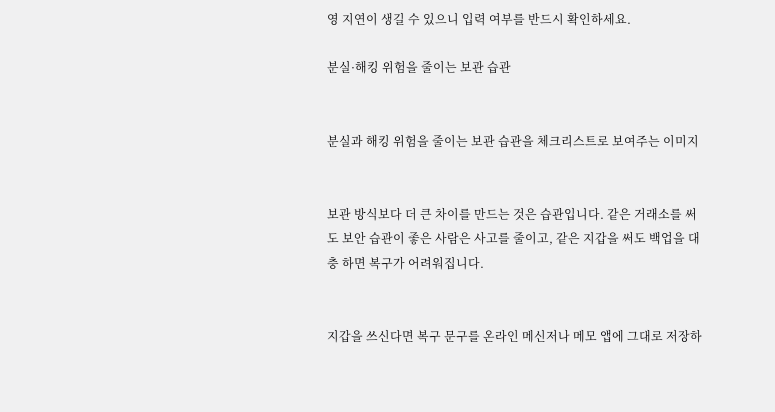영 지연이 생길 수 있으니 입력 여부를 반드시 확인하세요.

분실·해킹 위험을 줄이는 보관 습관


분실과 해킹 위험을 줄이는 보관 습관을 체크리스트로 보여주는 이미지


보관 방식보다 더 큰 차이를 만드는 것은 습관입니다. 같은 거래소를 써도 보안 습관이 좋은 사람은 사고를 줄이고, 같은 지갑을 써도 백업을 대충 하면 복구가 어려워집니다.


지갑을 쓰신다면 복구 문구를 온라인 메신저나 메모 앱에 그대로 저장하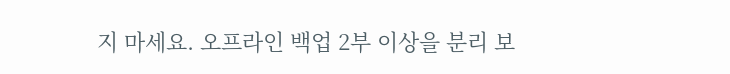지 마세요. 오프라인 백업 2부 이상을 분리 보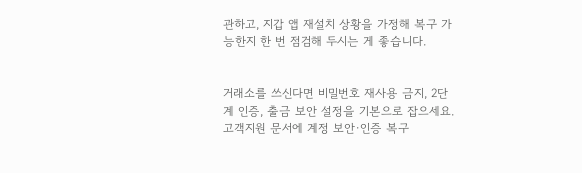관하고, 지갑 앱 재설치 상황을 가정해 복구 가능한지 한 번 점검해 두시는 게 좋습니다.


거래소를 쓰신다면 비밀번호 재사용 금지, 2단계 인증, 출금 보안 설정을 기본으로 잡으세요. 고객지원 문서에 계정 보안·인증 복구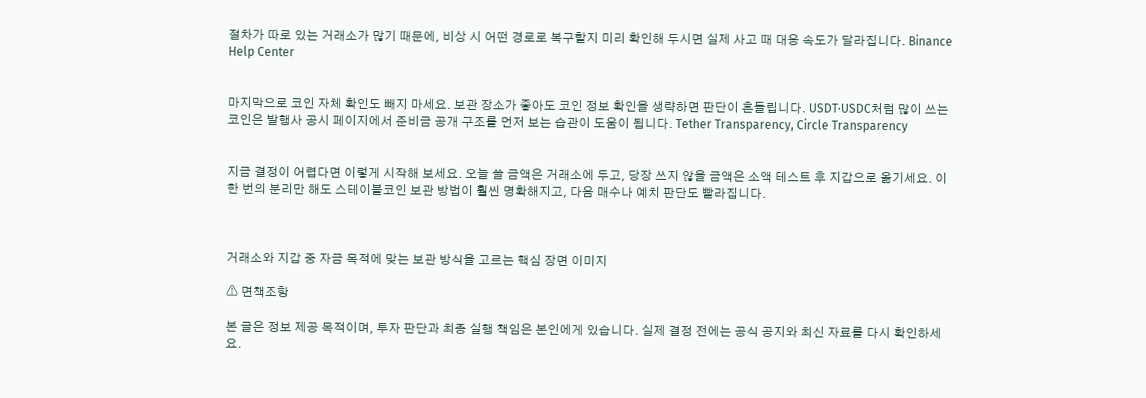절차가 따로 있는 거래소가 많기 때문에, 비상 시 어떤 경로로 복구할지 미리 확인해 두시면 실제 사고 때 대응 속도가 달라집니다. Binance Help Center


마지막으로 코인 자체 확인도 빼지 마세요. 보관 장소가 좋아도 코인 정보 확인을 생략하면 판단이 흔들립니다. USDT·USDC처럼 많이 쓰는 코인은 발행사 공시 페이지에서 준비금 공개 구조를 먼저 보는 습관이 도움이 됩니다. Tether Transparency, Circle Transparency


지금 결정이 어렵다면 이렇게 시작해 보세요. 오늘 쓸 금액은 거래소에 두고, 당장 쓰지 않을 금액은 소액 테스트 후 지갑으로 옮기세요. 이 한 번의 분리만 해도 스테이블코인 보관 방법이 훨씬 명확해지고, 다음 매수나 예치 판단도 빨라집니다.



거래소와 지갑 중 자금 목적에 맞는 보관 방식을 고르는 핵심 장면 이미지

⚠ 면책조항

본 글은 정보 제공 목적이며, 투자 판단과 최종 실행 책임은 본인에게 있습니다. 실제 결정 전에는 공식 공지와 최신 자료를 다시 확인하세요.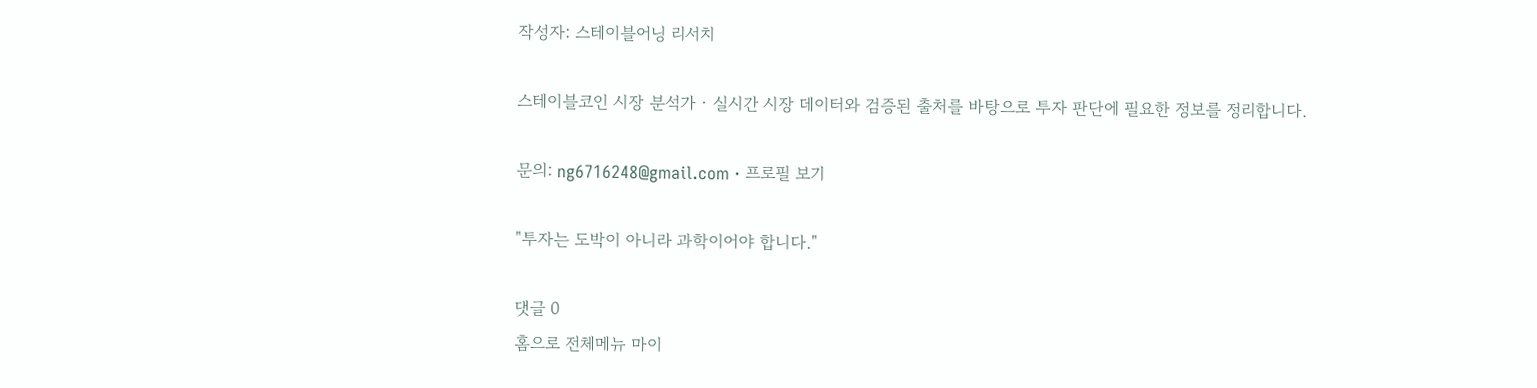작성자: 스테이블어닝 리서치

스테이블코인 시장 분석가 · 실시간 시장 데이터와 검증된 출처를 바탕으로 투자 판단에 필요한 정보를 정리합니다.

문의: ng6716248@gmail.com · 프로필 보기

"투자는 도박이 아니라 과학이어야 합니다."

댓글 0
홈으로 전체메뉴 마이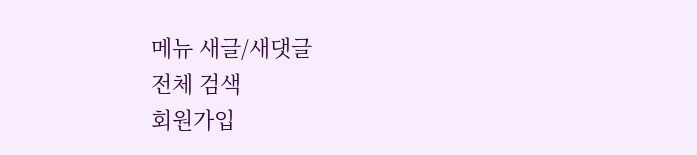메뉴 새글/새댓글
전체 검색
회원가입